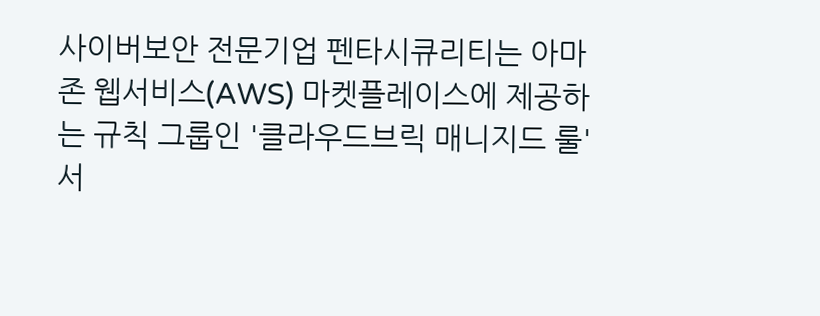사이버보안 전문기업 펜타시큐리티는 아마존 웹서비스(AWS) 마켓플레이스에 제공하는 규칙 그룹인 '클라우드브릭 매니지드 룰' 서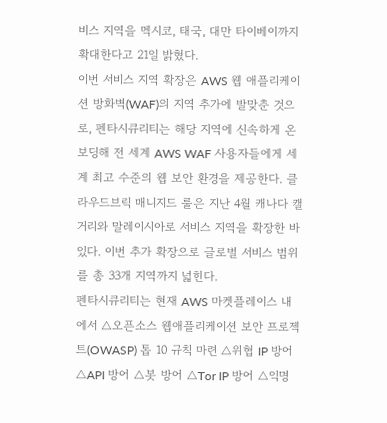비스 지역을 멕시코, 태국, 대만 타이베이까지 확대한다고 21일 밝혔다.
이번 서비스 지역 확장은 AWS 웹 애플리케이션 방화벽(WAF)의 지역 추가에 발맞춘 것으로, 펜타시큐리티는 해당 지역에 신속하게 온보딩해 전 세계 AWS WAF 사용자들에게 세계 최고 수준의 웹 보안 환경을 제공한다. 클라우드브릭 매니지드 룰은 지난 4월 캐나다 캘거리와 말레이시아로 서비스 지역을 확장한 바 있다. 이번 추가 확장으로 글로벌 서비스 범위를 총 33개 지역까지 넓힌다.
펜타시큐리티는 현재 AWS 마켓플레이스 내에서 △오픈소스 웹애플리케이션 보안 프로젝트(OWASP) 톱 10 규칙 마련 △위협 IP 방어 △API 방어 △봇 방어 △Tor IP 방어 △익명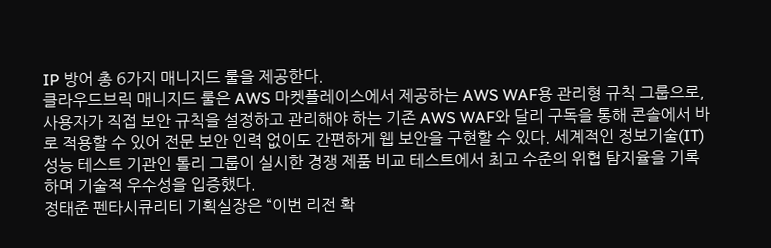IP 방어 총 6가지 매니지드 룰을 제공한다.
클라우드브릭 매니지드 룰은 AWS 마켓플레이스에서 제공하는 AWS WAF용 관리형 규칙 그룹으로, 사용자가 직접 보안 규칙을 설정하고 관리해야 하는 기존 AWS WAF와 달리 구독을 통해 콘솔에서 바로 적용할 수 있어 전문 보안 인력 없이도 간편하게 웹 보안을 구현할 수 있다. 세계적인 정보기술(IT) 성능 테스트 기관인 톨리 그룹이 실시한 경쟁 제품 비교 테스트에서 최고 수준의 위협 탐지율을 기록하며 기술적 우수성을 입증했다.
정태준 펜타시큐리티 기획실장은 “이번 리전 확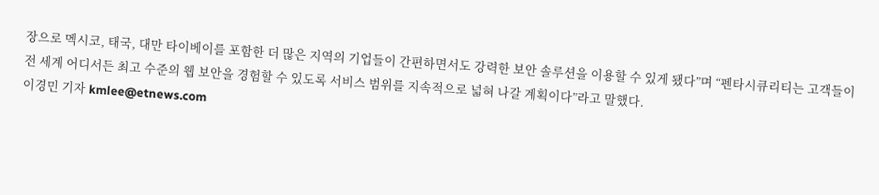장으로 멕시코, 태국, 대만 타이베이를 포함한 더 많은 지역의 기업들이 간편하면서도 강력한 보안 솔루션을 이용할 수 있게 됐다”며 “펜타시큐리티는 고객들이 전 세계 어디서든 최고 수준의 웹 보안을 경험할 수 있도록 서비스 범위를 지속적으로 넓혀 나갈 계획이다”라고 말했다.
이경민 기자 kmlee@etnews.com